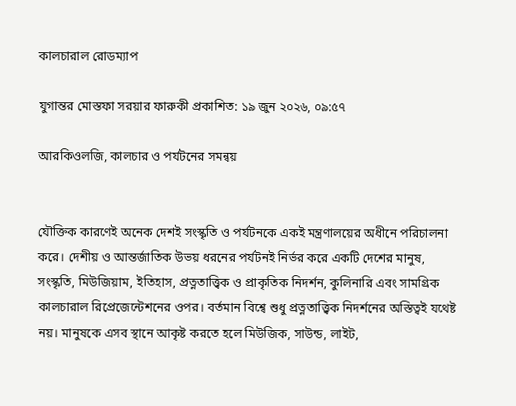কালচারাল রোডম্যাপ

যুগান্তর মোস্তফা সরয়ার ফারুকী প্রকাশিত: ১৯ জুন ২০২৬, ০৯:৫৭

আরকিওলজি, কালচার ও পর্যটনের সমন্বয়


যৌক্তিক কারণেই অনেক দেশই সংস্কৃতি ও পর্যটনকে একই মন্ত্রণালয়ের অধীনে পরিচালনা করে। দেশীয় ও আন্তর্জাতিক উভয় ধরনের পর্যটনই নির্ভর করে একটি দেশের মানুষ, সংস্কৃতি, মিউজিয়াম, ইতিহাস, প্রত্নতাত্ত্বিক ও প্রাকৃতিক নিদর্শন, কুলিনারি এবং সামগ্রিক কালচারাল রিপ্রেজেন্টেশনের ওপর। বর্তমান বিশ্বে শুধু প্রত্নতাত্ত্বিক নিদর্শনের অস্তিত্বই যথেষ্ট নয়। মানুষকে এসব স্থানে আকৃষ্ট করতে হলে মিউজিক, সাউন্ড, লাইট,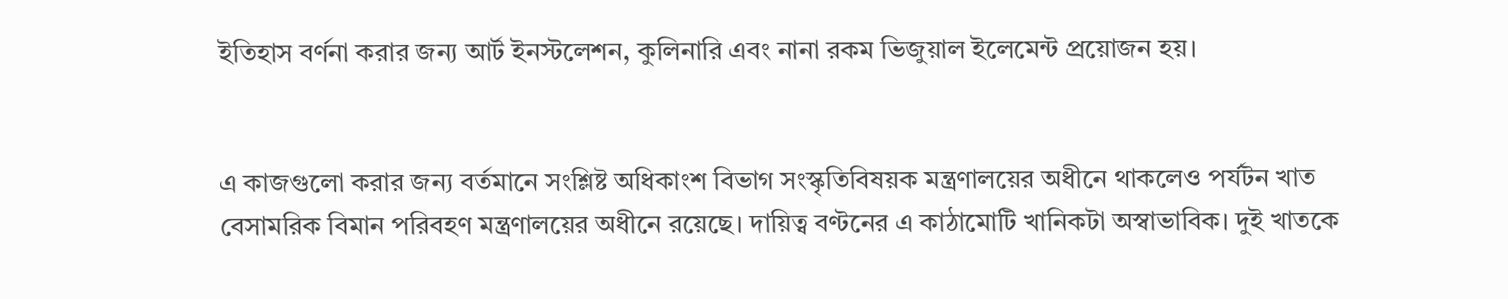ইতিহাস বর্ণনা করার জন্য আর্ট ইনস্টলেশন, কুলিনারি এবং নানা রকম ভিজুয়াল ইলেমেন্ট প্রয়োজন হয়।


এ কাজগুলো করার জন্য বর্তমানে সংশ্লিষ্ট অধিকাংশ বিভাগ সংস্কৃতিবিষয়ক মন্ত্রণালয়ের অধীনে থাকলেও পর্যটন খাত বেসামরিক বিমান পরিবহণ মন্ত্রণালয়ের অধীনে রয়েছে। দায়িত্ব বণ্টনের এ কাঠামোটি খানিকটা অস্বাভাবিক। দুই খাতকে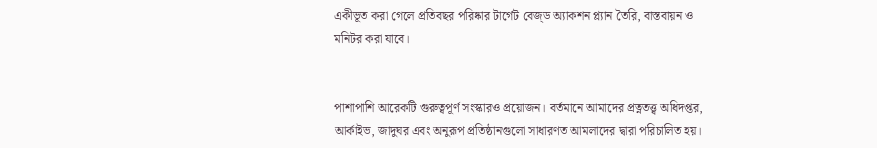একীভূত করা গেলে প্রতিবছর পরিষ্কার টার্গেট বেজ্ড অ্যাকশন প্ল্যান তৈরি, বাস্তবায়ন ও মনিটর করা যাবে।


পাশাপাশি আরেকটি গুরুত্বপূর্ণ সংস্কারও প্রয়োজন। বর্তমানে আমাদের প্রত্নতত্ত্ব অধিদপ্তর, আর্কাইভ, জাদুঘর এবং অনুরূপ প্রতিষ্ঠানগুলো সাধারণত আমলাদের দ্বারা পরিচালিত হয়।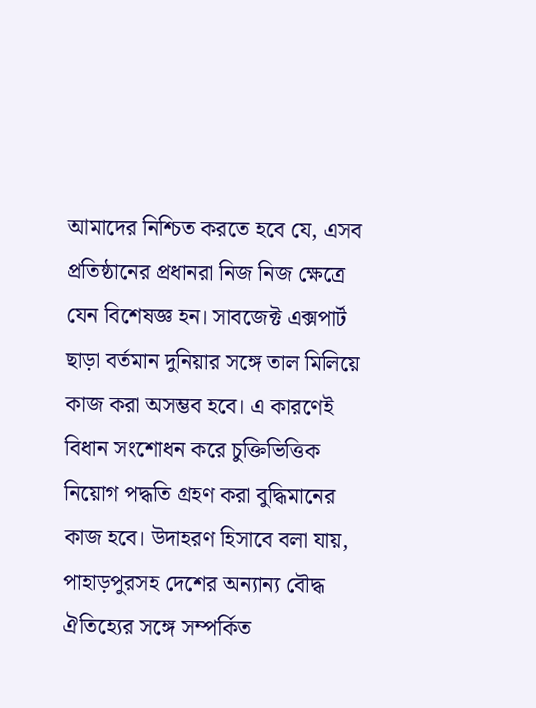আমাদের নিশ্চিত করতে হবে যে, এসব প্রতিষ্ঠানের প্রধানরা নিজ নিজ ক্ষেত্রে যেন বিশেষজ্ঞ হন। সাবজেক্ট এক্সপার্ট ছাড়া বর্তমান দুনিয়ার সঙ্গে তাল মিলিয়ে কাজ করা অসম্ভব হবে। এ কারণেই বিধান সংশোধন করে চুক্তিভিত্তিক নিয়োগ পদ্ধতি গ্রহণ করা বুদ্ধিমানের কাজ হবে। উদাহরণ হিসাবে বলা যায়, পাহাড়পুরসহ দেশের অন্যান্য বৌদ্ধ ঐতিহ্যের সঙ্গে সম্পর্কিত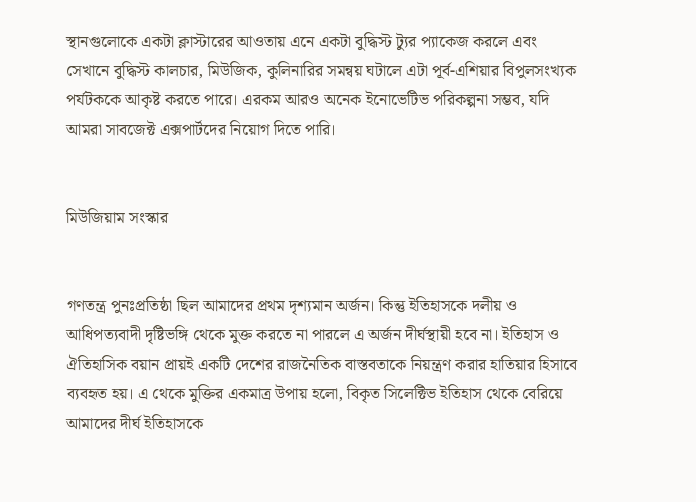স্থানগুলোকে একটা ক্লাস্টারের আওতায় এনে একটা বুদ্ধিস্ট ট্যুর প্যাকেজ করলে এবং সেখানে বুদ্ধিস্ট কালচার, মিউজিক, কুলিনারির সমন্বয় ঘটালে এটা পূর্ব-এশিয়ার বিপুলসংখ্যক পর্যটককে আকৃষ্ট করতে পারে। এরকম আরও অনেক ইনোভেটিভ পরিকল্পনা সম্ভব, যদি আমরা সাবজেক্ট এক্সপার্টদের নিয়োগ দিতে পারি।


মিউজিয়াম সংস্কার


গণতন্ত্র পুনঃপ্রতিষ্ঠা ছিল আমাদের প্রথম দৃশ্যমান অর্জন। কিন্তু ইতিহাসকে দলীয় ও আধিপত্যবাদী দৃষ্টিভঙ্গি থেকে মুক্ত করতে না পারলে এ অর্জন দীর্ঘস্থায়ী হবে না। ইতিহাস ও ঐতিহাসিক বয়ান প্রায়ই একটি দেশের রাজনৈতিক বাস্তবতাকে নিয়ন্ত্রণ করার হাতিয়ার হিসাবে ব্যবহৃত হয়। এ থেকে মুক্তির একমাত্র উপায় হলো, বিকৃত সিলেক্টিভ ইতিহাস থেকে বেরিয়ে আমাদের দীর্ঘ ইতিহাসকে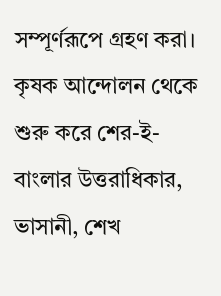সম্পূর্ণরূপে গ্রহণ করা। কৃষক আন্দোলন থেকে শুরু করে শের-ই-বাংলার উত্তরাধিকার, ভাসানী, শেখ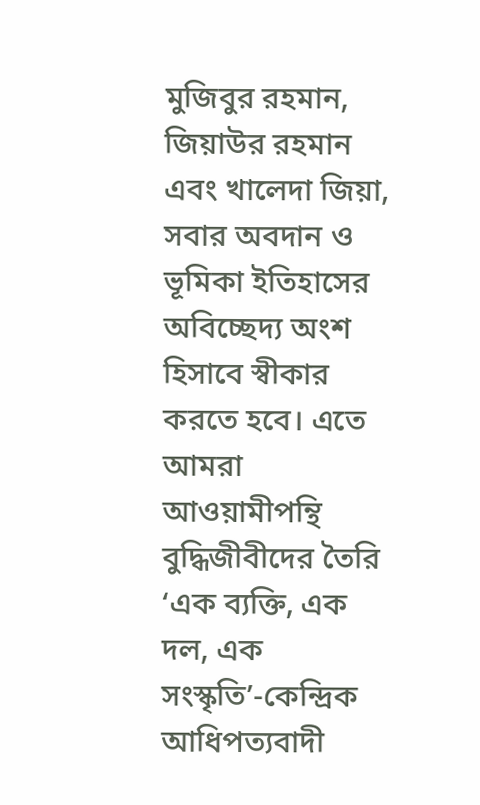মুজিবুর রহমান, জিয়াউর রহমান এবং খালেদা জিয়া, সবার অবদান ও ভূমিকা ইতিহাসের অবিচ্ছেদ্য অংশ হিসাবে স্বীকার করতে হবে। এতে আমরা আওয়ামীপন্থি বুদ্ধিজীবীদের তৈরি ‘এক ব্যক্তি, এক দল, এক সংস্কৃতি’-কেন্দ্রিক আধিপত্যবাদী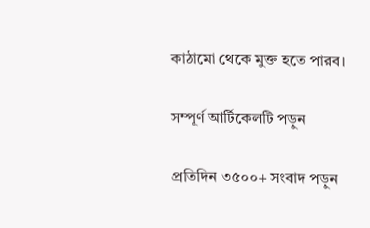কাঠামো থেকে মুক্ত হতে পারব।

সম্পূর্ণ আর্টিকেলটি পড়ুন

প্রতিদিন ৩৫০০+ সংবাদ পড়ুন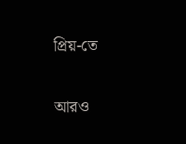প্রিয়-তে

আরও